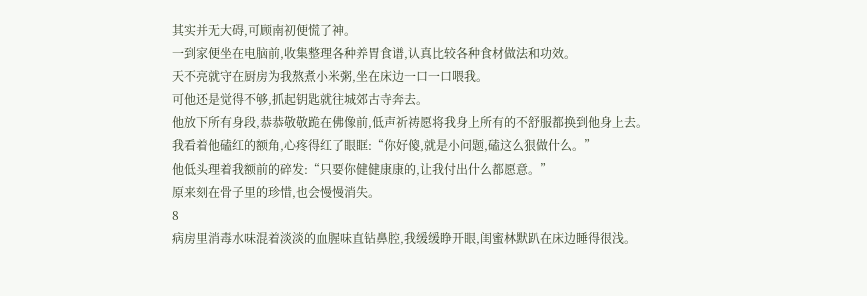其实并无大碍,可顾南初便慌了神。
一到家便坐在电脑前,收集整理各种养胃食谱,认真比较各种食材做法和功效。
天不亮就守在厨房为我熬煮小米粥,坐在床边一口一口喂我。
可他还是觉得不够,抓起钥匙就往城郊古寺奔去。
他放下所有身段,恭恭敬敬跪在佛像前,低声祈祷愿将我身上所有的不舒服都换到他身上去。
我看着他磕红的额角,心疼得红了眼眶:“你好傻,就是小问题,磕这么狠做什么。”
他低头理着我额前的碎发:“只要你健健康康的,让我付出什么都愿意。”
原来刻在骨子里的珍惜,也会慢慢消失。
8
病房里消毒水味混着淡淡的血腥味直钻鼻腔,我缓缓睁开眼,闺蜜林默趴在床边睡得很浅。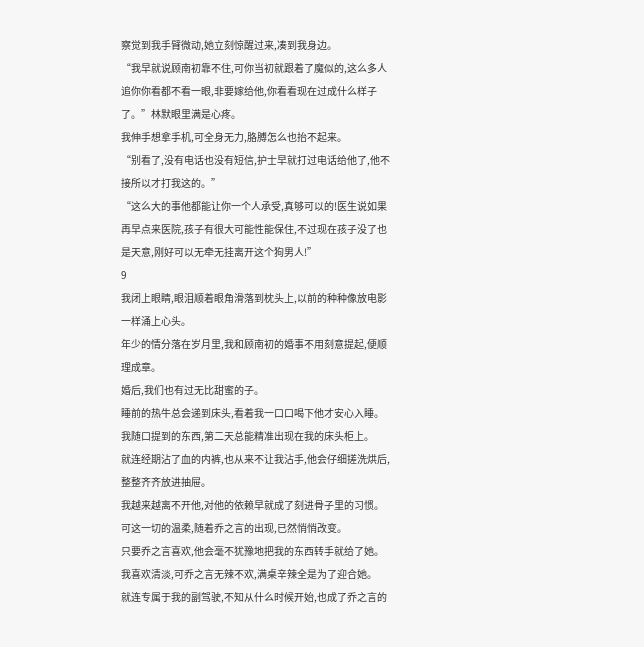察觉到我手臂微动,她立刻惊醒过来,凑到我身边。
“我早就说顾南初靠不住,可你当初就跟着了魔似的,这么多人追你你看都不看一眼,非要嫁给他,你看看现在过成什么样子了。”林默眼里满是心疼。
我伸手想拿手机,可全身无力,胳膊怎么也抬不起来。
“别看了,没有电话也没有短信,护士早就打过电话给他了,他不接所以才打我这的。”
“这么大的事他都能让你一个人承受,真够可以的!医生说如果再早点来医院,孩子有很大可能性能保住,不过现在孩子没了也是天意,刚好可以无牵无挂离开这个狗男人!”
9
我闭上眼睛,眼泪顺着眼角滑落到枕头上,以前的种种像放电影一样涌上心头。
年少的情分落在岁月里,我和顾南初的婚事不用刻意提起,便顺理成章。
婚后,我们也有过无比甜蜜的子。
睡前的热牛总会递到床头,看着我一口口喝下他才安心入睡。
我随口提到的东西,第二天总能精准出现在我的床头柜上。
就连经期沾了血的内裤,也从来不让我沾手,他会仔细搓洗烘后,整整齐齐放进抽屉。
我越来越离不开他,对他的依赖早就成了刻进骨子里的习惯。
可这一切的温柔,随着乔之言的出现,已然悄悄改变。
只要乔之言喜欢,他会毫不犹豫地把我的东西转手就给了她。
我喜欢清淡,可乔之言无辣不欢,满桌辛辣全是为了迎合她。
就连专属于我的副驾驶,不知从什么时候开始,也成了乔之言的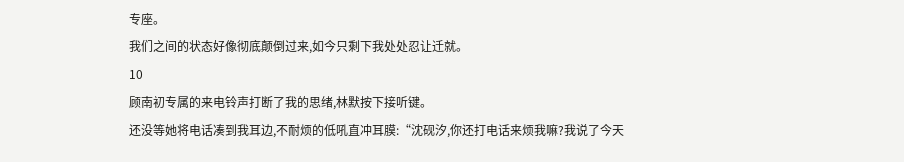专座。
我们之间的状态好像彻底颠倒过来,如今只剩下我处处忍让迁就。
10
顾南初专属的来电铃声打断了我的思绪,林默按下接听键。
还没等她将电话凑到我耳边,不耐烦的低吼直冲耳膜:“沈砚汐,你还打电话来烦我嘛?我说了今天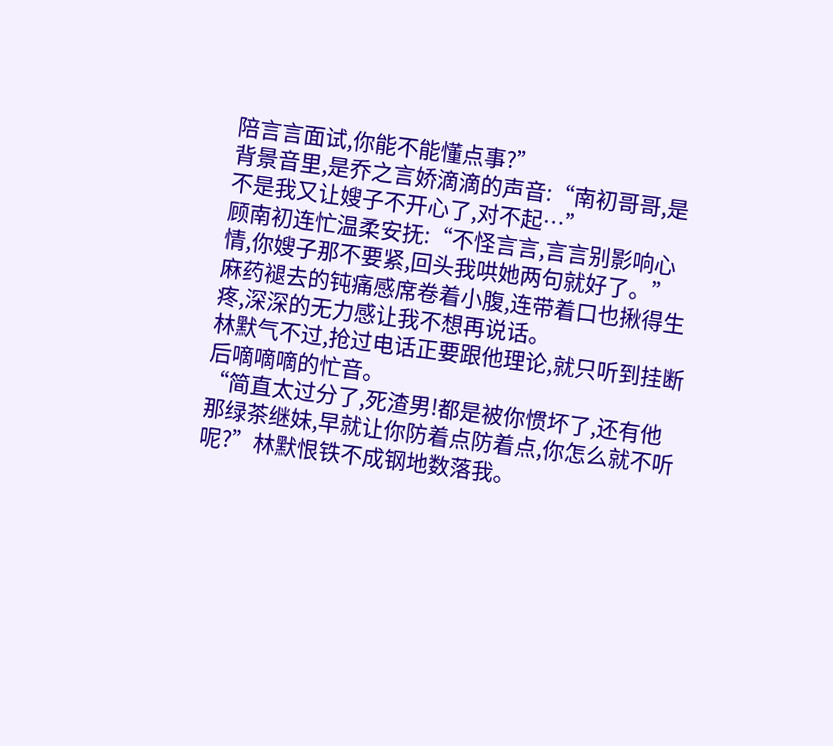陪言言面试,你能不能懂点事?”
背景音里,是乔之言娇滴滴的声音:“南初哥哥,是不是我又让嫂子不开心了,对不起…”
顾南初连忙温柔安抚:“不怪言言,言言别影响心情,你嫂子那不要紧,回头我哄她两句就好了。”
麻药褪去的钝痛感席卷着小腹,连带着口也揪得生疼,深深的无力感让我不想再说话。
林默气不过,抢过电话正要跟他理论,就只听到挂断后嘀嘀嘀的忙音。
“简直太过分了,死渣男!都是被你惯坏了,还有他那绿茶继妹,早就让你防着点防着点,你怎么就不听呢?”林默恨铁不成钢地数落我。